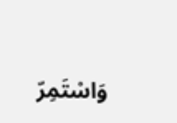وَاسْتَمِرّ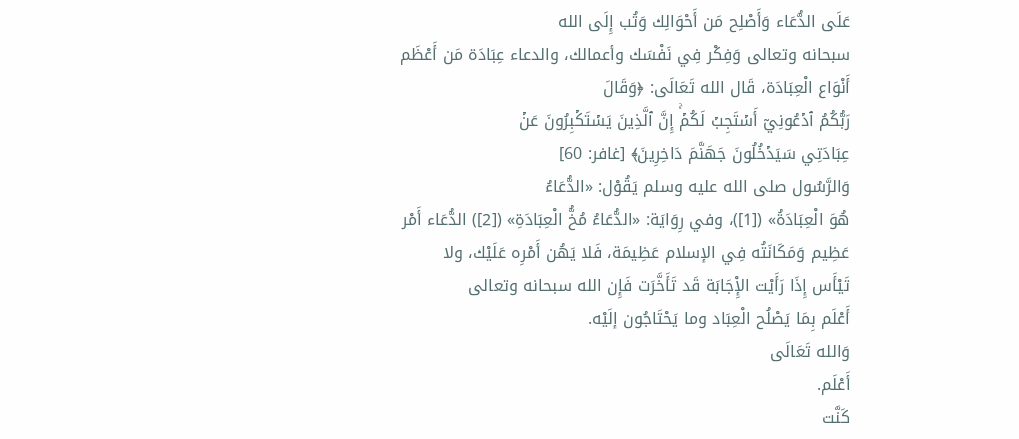عَلَى الدُّعَاء وَأَصْلِح مَن أَحْوَالِك وَتُب إِلَى الله
سبحانه وتعالى وَفِكْر فِي نَفْسَك وأعمالك، والدعاء عِبَادَة مَن أَعْظَم
أَنْوَاع الْعِبَادَة، قَال الله تَعَالَى: ﴿وَقَالَ
رَبُّكُمُ ٱدۡعُونِيٓ أَسۡتَجِبۡ لَكُمۡۚ إِنَّ ٱلَّذِينَ يَسۡتَكۡبِرُونَ عَنۡ
عِبَادَتِي سَيَدۡخُلُونَ جَهَنَّمَ دَاخِرِينَ﴾ [غافر: 60]
وَالرَّسُول صلى الله عليه وسلم يَقُوْل: «الدُّعَاءُ
هُوَ الْعِبَادَةُ» ([1])، وفي رِوَايَة: «الدُّعَاءُ مُخُّ الْعِبَادَةِ» ([2]) الدُّعَاء أَمْر
عَظِيم وَمَكَانَتُه فِي الإسلام عَظِيمَة، فَلا يَهُن أَمْرِه عَلَيْك، ولا
تَيْأَس إِذَا رَأَيْت الإِْجَابَة قَد تَأَخَّرَت فَإِن الله سبحانه وتعالى
أَعْلَم بِمَا يَصْلُح الْعِبَاد وما يَحْتَاجُون إلَيْه.
وَالله تَعَالَى
أَعْلَم.
كَنَّت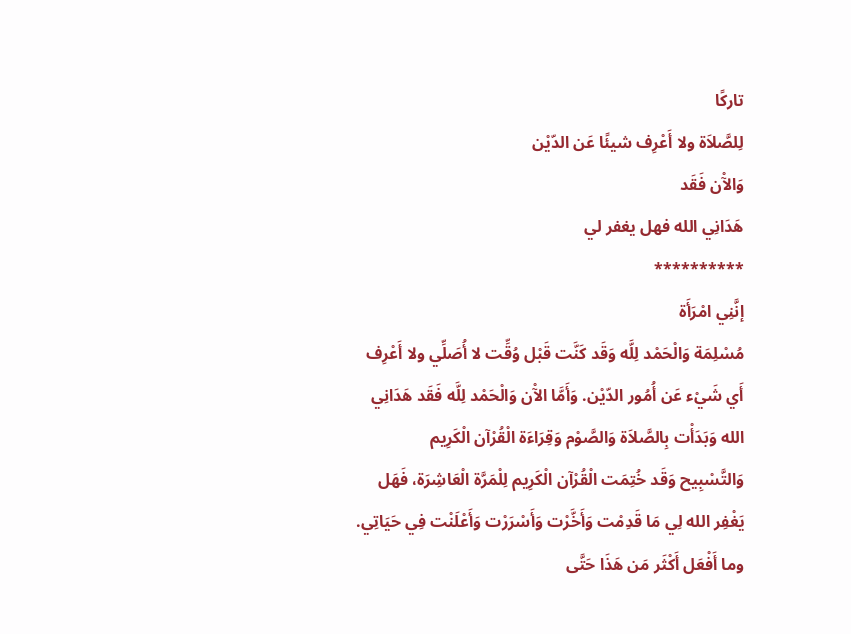تاركًا
لِلصَّلاَة ولا أَعْرِف شيئًا عَن الدّيْن
وَالآْن فَقَد
هَدَانِي الله فهل يغفر لي
**********
إنَّنِي امْرَأَة
مُسْلِمَة وَالْحَمْد لِلَّه وَقَد كَنَّت قَبْل وُقِّت لا أُصَلِّي ولا أَعْرِف
أَي شَيْء عَن أُمُور الدّيْن. وَأَمَّا الآْن وَالْحَمْد لِلَّه فَقَد هَدَانِي
الله وَبَدَأْت بِالصَّلاَة وَالصَّوْم وَقِرَاءَة الْقُرْآن الْكَرِيم
وَالتَّسْبِيح وَقَد خُتِمَت الْقُرْآن الْكَرِيم لِلْمَرَّة الْعَاشِرَة، فَهَل
يَغْفِر الله لِي مَا قَدِمْت وَأَخَّرْت وَأَسْرَرْت وَأَعْلَنْت فِي حَيَاتِي.
وما أَفْعَل أَكْثَر مَن هَذَا حَتَّى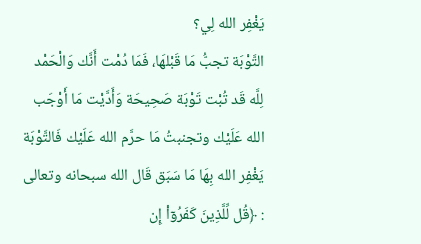يَغْفِر الله لِي؟
التَّوْبَة تجبُّ مَا قَبْلهَا، فَمَا دُمْت أَنَّك وَالْحَمْد لِلَّه قَد تُبْت تَوْبَة صَحِيحَة وَأَدَّيْت مَا أَوْجَب الله عَلَيْك وتجنبتُ مَا حرَّم الله عَلَيْك فَالتَّوْبَة يَغْفِر الله بِهَا مَا سَبَق قَال الله سبحانه وتعالى : ﴿قُل لِّلَّذِينَ كَفَرُوٓاْ إِن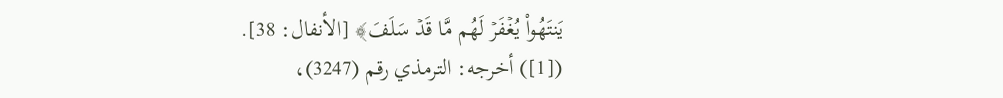يَنتَهُواْ يُغۡفَرۡ لَهُم مَّا قَدۡ سَلَفَ﴾ [الأنفال: 38].
([1]) أخرجه: الترمذي رقم (3247)،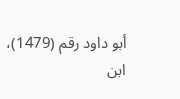أبو داود رقم (1479)، ابن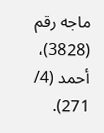ماجه رقم (3828)، أحمد (4/ 271).